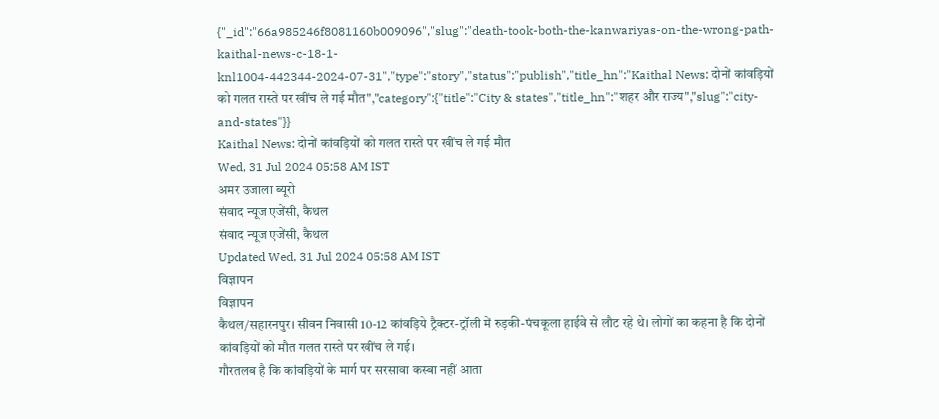{"_id":"66a985246f8081160b009096","slug":"death-took-both-the-kanwariyas-on-the-wrong-path-kaithal-news-c-18-1-knl1004-442344-2024-07-31","type":"story","status":"publish","title_hn":"Kaithal News: दोनों कांवड़ियों को गलत रास्ते पर खींच ले गई मौत","category":{"title":"City & states","title_hn":"शहर और राज्य","slug":"city-and-states"}}
Kaithal News: दोनों कांवड़ियों को गलत रास्ते पर खींच ले गई मौत
Wed, 31 Jul 2024 05:58 AM IST
अमर उजाला ब्यूरो
संवाद न्यूज एजेंसी, कैथल
संवाद न्यूज एजेंसी, कैथल
Updated Wed, 31 Jul 2024 05:58 AM IST
विज्ञापन
विज्ञापन
कैथल/सहारनपुर। सीवन निवासी 10-12 कांवड़िये ट्रैक्टर-ट्रॉली में रुड़की-पंचकूला हाईवे से लौट रहे थे। लोगों का कहना है कि दोनों कांवड़ियों को मौत गलत रास्ते पर खींच ले गई।
गौरतलब है कि कांवड़ियों के मार्ग पर सरसावा कस्बा नहीं आता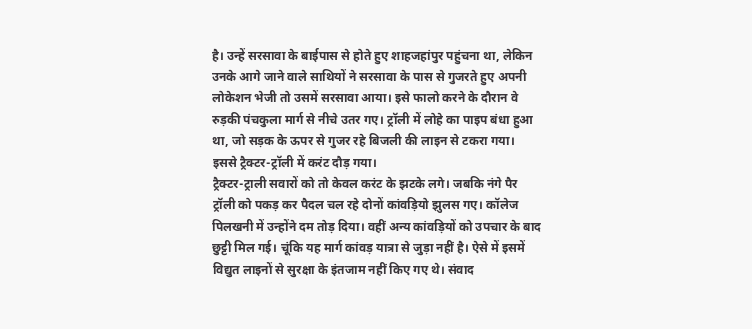है। उन्हें सरसावा के बाईपास से होते हुए शाहजहांपुर पहुंचना था, लेकिन उनके आगे जाने वाले साथियों ने सरसावा के पास से गुजरते हुए अपनी लोकेशन भेजी तो उसमें सरसावा आया। इसे फालो करने के दौरान वे रुड़की पंचकुला मार्ग से नीचे उतर गए। ट्रॉली में लोहे का पाइप बंधा हुआ था, जो सड़क के ऊपर से गुजर रहे बिजली की लाइन से टकरा गया। इससे ट्रैक्टर-ट्रॉली में करंट दौड़ गया।
ट्रैक्टर-ट्राली सवारों को तो केवल करंट के झटके लगे। जबकि नंगे पैर ट्रॉली को पकड़ कर पैदल चल रहे दोनों कांवड़ियो झुलस गए। कॉलेज
पिलखनी में उन्होंने दम तोड़ दिया। वहीं अन्य कांवड़ियों को उपचार के बाद छुट्टी मिल गई। चूंकि यह मार्ग कांवड़ यात्रा से जुड़ा नहीं है। ऐसे में इसमें विद्युत लाइनों से सुरक्षा के इंतजाम नहीं किए गए थे। संवाद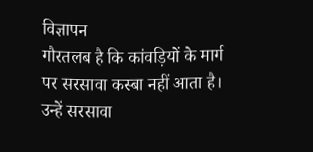विज्ञापन
गौरतलब है कि कांवड़ियों के मार्ग पर सरसावा कस्बा नहीं आता है। उन्हें सरसावा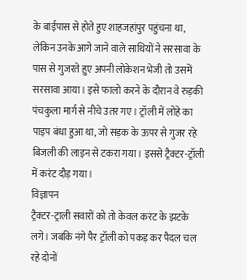के बाईपास से होते हुए शाहजहांपुर पहुंचना था, लेकिन उनके आगे जाने वाले साथियों ने सरसावा के पास से गुजरते हुए अपनी लोकेशन भेजी तो उसमें सरसावा आया। इसे फालो करने के दौरान वे रुड़की पंचकुला मार्ग से नीचे उतर गए। ट्रॉली में लोहे का पाइप बंधा हुआ था, जो सड़क के ऊपर से गुजर रहे बिजली की लाइन से टकरा गया। इससे ट्रैक्टर-ट्रॉली में करंट दौड़ गया।
विज्ञापन
ट्रैक्टर-ट्राली सवारों को तो केवल करंट के झटके लगे। जबकि नंगे पैर ट्रॉली को पकड़ कर पैदल चल रहे दोनों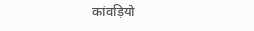कांवड़ियो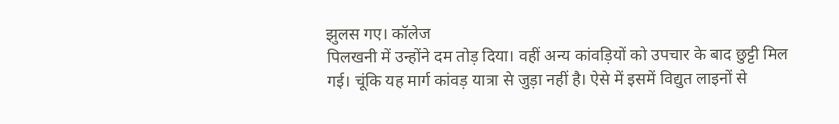झुलस गए। कॉलेज
पिलखनी में उन्होंने दम तोड़ दिया। वहीं अन्य कांवड़ियों को उपचार के बाद छुट्टी मिल गई। चूंकि यह मार्ग कांवड़ यात्रा से जुड़ा नहीं है। ऐसे में इसमें विद्युत लाइनों से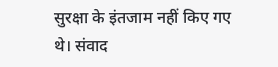सुरक्षा के इंतजाम नहीं किए गए थे। संवाद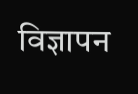विज्ञापन